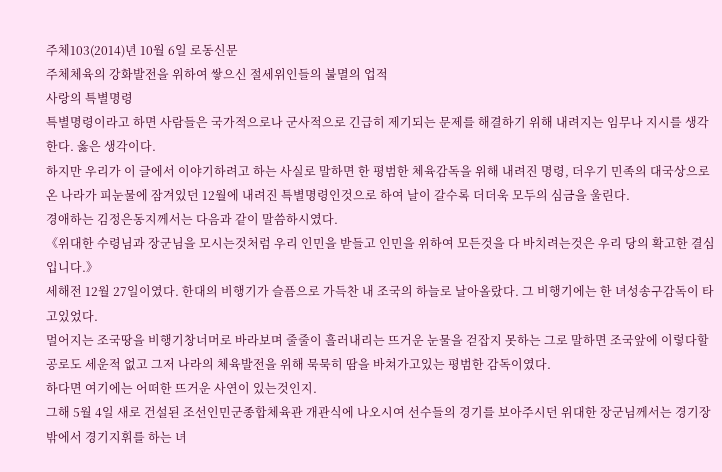주체103(2014)년 10월 6일 로동신문
주체체육의 강화발전을 위하여 쌓으신 절세위인들의 불멸의 업적
사랑의 특별명령
특별명령이라고 하면 사람들은 국가적으로나 군사적으로 긴급히 제기되는 문제를 해결하기 위해 내려지는 임무나 지시를 생각한다. 옳은 생각이다.
하지만 우리가 이 글에서 이야기하려고 하는 사실로 말하면 한 평범한 체육감독을 위해 내려진 명령, 더우기 민족의 대국상으로 온 나라가 피눈물에 잠겨있던 12월에 내려진 특별명령인것으로 하여 날이 갈수록 더더욱 모두의 심금을 울린다.
경애하는 김정은동지께서는 다음과 같이 말씀하시였다.
《위대한 수령님과 장군님을 모시는것처럼 우리 인민을 받들고 인민을 위하여 모든것을 다 바치려는것은 우리 당의 확고한 결심입니다.》
세해전 12월 27일이였다. 한대의 비행기가 슬픔으로 가득찬 내 조국의 하늘로 날아올랐다. 그 비행기에는 한 녀성송구감독이 타고있었다.
멀어지는 조국땅을 비행기창너머로 바라보며 줄줄이 흘러내리는 뜨거운 눈물을 걷잡지 못하는 그로 말하면 조국앞에 이렇다할 공로도 세운적 없고 그저 나라의 체육발전을 위해 묵묵히 땀을 바쳐가고있는 평범한 감독이였다.
하다면 여기에는 어떠한 뜨거운 사연이 있는것인지.
그해 5월 4일 새로 건설된 조선인민군종합체육관 개관식에 나오시여 선수들의 경기를 보아주시던 위대한 장군님께서는 경기장밖에서 경기지휘를 하는 녀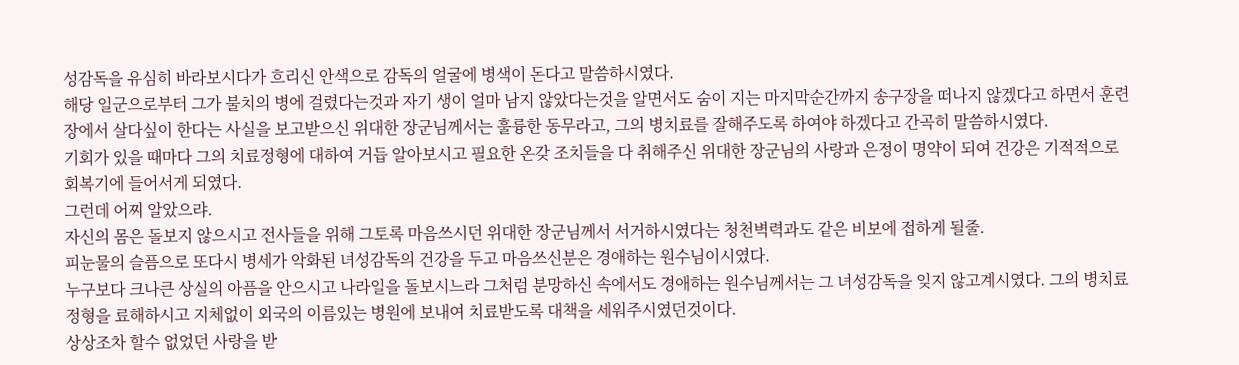성감독을 유심히 바라보시다가 흐리신 안색으로 감독의 얼굴에 병색이 돈다고 말씀하시였다.
해당 일군으로부터 그가 불치의 병에 걸렸다는것과 자기 생이 얼마 남지 않았다는것을 알면서도 숨이 지는 마지막순간까지 송구장을 떠나지 않겠다고 하면서 훈련장에서 살다싶이 한다는 사실을 보고받으신 위대한 장군님께서는 훌륭한 동무라고, 그의 병치료를 잘해주도록 하여야 하겠다고 간곡히 말씀하시였다.
기회가 있을 때마다 그의 치료정형에 대하여 거듭 알아보시고 필요한 온갖 조치들을 다 취해주신 위대한 장군님의 사랑과 은정이 명약이 되여 건강은 기적적으로 회복기에 들어서게 되였다.
그런데 어찌 알았으랴.
자신의 몸은 돌보지 않으시고 전사들을 위해 그토록 마음쓰시던 위대한 장군님께서 서거하시였다는 청천벽력과도 같은 비보에 접하게 될줄.
피눈물의 슬픔으로 또다시 병세가 악화된 녀성감독의 건강을 두고 마음쓰신분은 경애하는 원수님이시였다.
누구보다 크나큰 상실의 아픔을 안으시고 나라일을 돌보시느라 그처럼 분망하신 속에서도 경애하는 원수님께서는 그 녀성감독을 잊지 않고계시였다. 그의 병치료정형을 료해하시고 지체없이 외국의 이름있는 병원에 보내여 치료받도록 대책을 세워주시였던것이다.
상상조차 할수 없었던 사랑을 받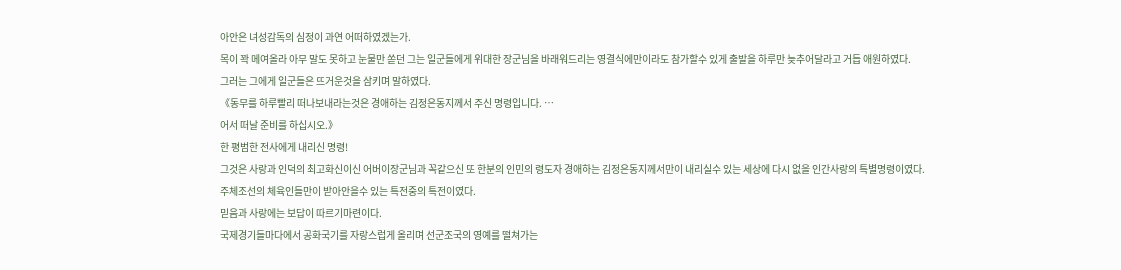아안은 녀성감독의 심정이 과연 어떠하였겠는가.
목이 꽉 메여올라 아무 말도 못하고 눈물만 쏟던 그는 일군들에게 위대한 장군님을 바래워드리는 영결식에만이라도 참가할수 있게 출발을 하루만 늦추어달라고 거듭 애원하였다.
그러는 그에게 일군들은 뜨거운것을 삼키며 말하였다.
《동무를 하루빨리 떠나보내라는것은 경애하는 김정은동지께서 주신 명령입니다. …
어서 떠날 준비를 하십시오.》
한 평범한 전사에게 내리신 명령!
그것은 사랑과 인덕의 최고화신이신 어버이장군님과 꼭같으신 또 한분의 인민의 령도자 경애하는 김정은동지께서만이 내리실수 있는 세상에 다시 없을 인간사랑의 특별명령이였다.
주체조선의 체육인들만이 받아안을수 있는 특전중의 특전이였다.
믿음과 사랑에는 보답이 따르기마련이다.
국제경기들마다에서 공화국기를 자랑스럽게 올리며 선군조국의 영예를 떨쳐가는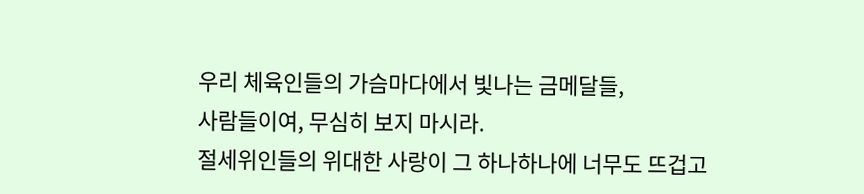우리 체육인들의 가슴마다에서 빛나는 금메달들,
사람들이여, 무심히 보지 마시라.
절세위인들의 위대한 사랑이 그 하나하나에 너무도 뜨겁고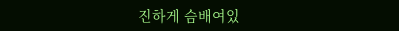진하게 슴배여있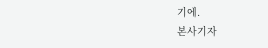기에.
본사기자